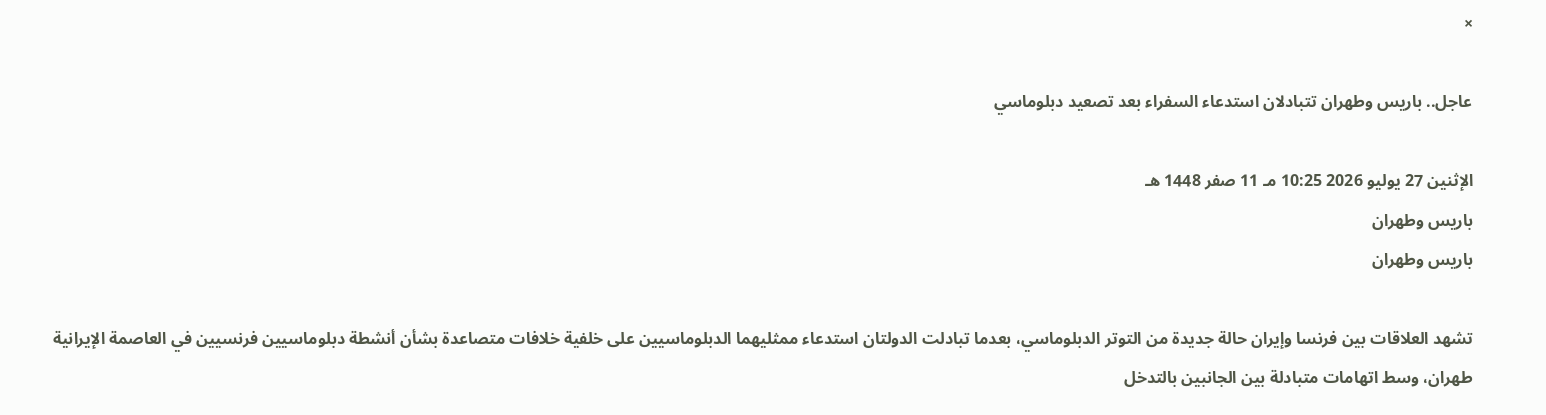×

عاجل.. باريس وطهران تتبادلان استدعاء السفراء بعد تصعيد دبلوماسي

الإثنين 27 يوليو 2026 10:25 مـ 11 صفر 1448 هـ
باريس وطهران
باريس وطهران

تشهد العلاقات بين فرنسا وإيران حالة جديدة من التوتر الدبلوماسي، بعدما تبادلت الدولتان استدعاء ممثليهما الدبلوماسيين على خلفية خلافات متصاعدة بشأن أنشطة دبلوماسيين فرنسيين في العاصمة الإيرانية طهران، وسط اتهامات متبادلة بين الجانبين بالتدخل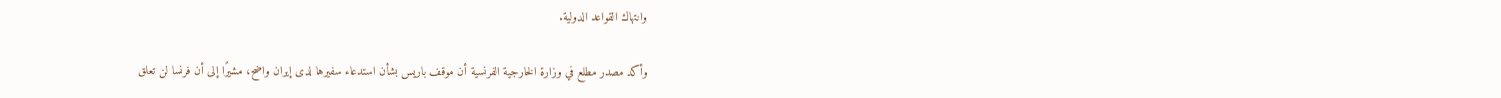وانتهاك القواعد الدولية.

وأكد مصدر مطلع في وزارة الخارجية الفرنسية أن موقف باريس بشأن استدعاء سفيرها لدى إيران واضح، مشيرًا إلى أن فرنسا لن تعلق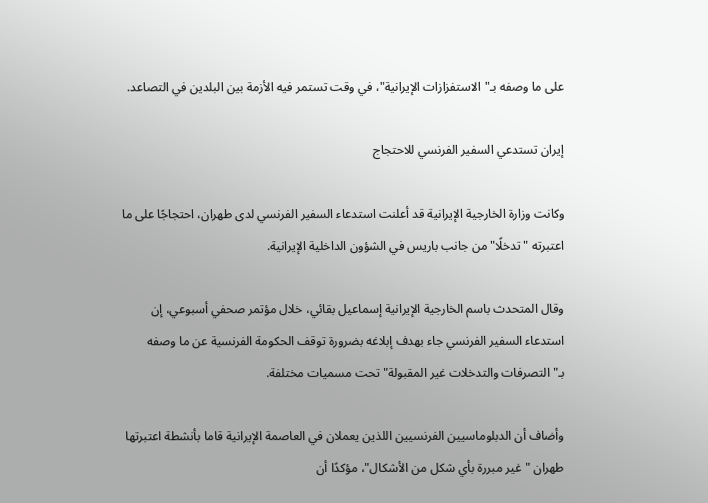على ما وصفه بـ"الاستفزازات الإيرانية"، في وقت تستمر فيه الأزمة بين البلدين في التصاعد.

إيران تستدعي السفير الفرنسي للاحتجاج

وكانت وزارة الخارجية الإيرانية قد أعلنت استدعاء السفير الفرنسي لدى طهران، احتجاجًا على ما اعتبرته "تدخلًا" من جانب باريس في الشؤون الداخلية الإيرانية.

وقال المتحدث باسم الخارجية الإيرانية إسماعيل بقائي، خلال مؤتمر صحفي أسبوعي، إن استدعاء السفير الفرنسي جاء بهدف إبلاغه بضرورة توقف الحكومة الفرنسية عن ما وصفه بـ"التصرفات والتدخلات غير المقبولة" تحت مسميات مختلفة.

وأضاف أن الدبلوماسيين الفرنسيين اللذين يعملان في العاصمة الإيرانية قاما بأنشطة اعتبرتها طهران "غير مبررة بأي شكل من الأشكال"، مؤكدًا أن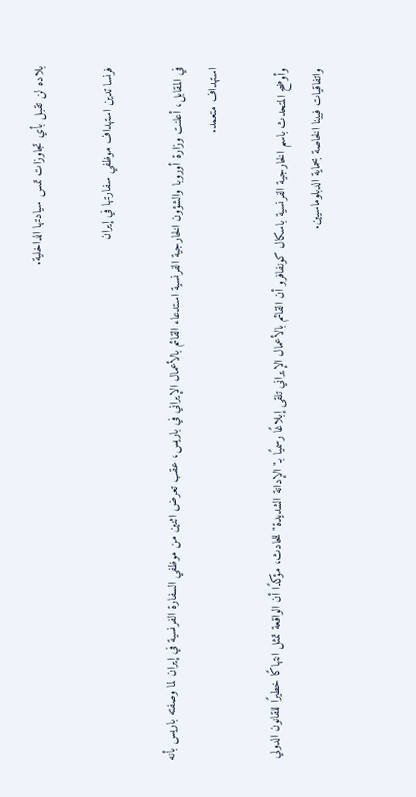بلاده لن تقبل بأي تجاوزات تمس سيادتها الداخلية.

فرنسا تدين استهداف موظفي سفارتها في إيران

في المقابل، أعلنت وزارة أوروبا والشؤون الخارجية الفرنسية استدعاء القائم بالأعمال الإيراني في باريس، عقب تعرض اثنين من موظفي السفارة الفرنسية في إيران لما وصفته باريس بأنه استهداف متعمد.

وأوضح المتحدث باسم الخارجية الفرنسية باسكال كونفافرو أن القائم بالأعمال الإيراني تلقى إبلاغًا رسميًا بـ"الإدانة الشديدة" للحادث، مؤكدًا أن الواقعة تمثل انتهاكًا خطيرًا للقانون الدولي واتفاقيات فيينا الخاصة بحماية الدبلوماسيين.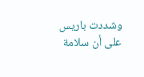وشددت باريس على أن سلامة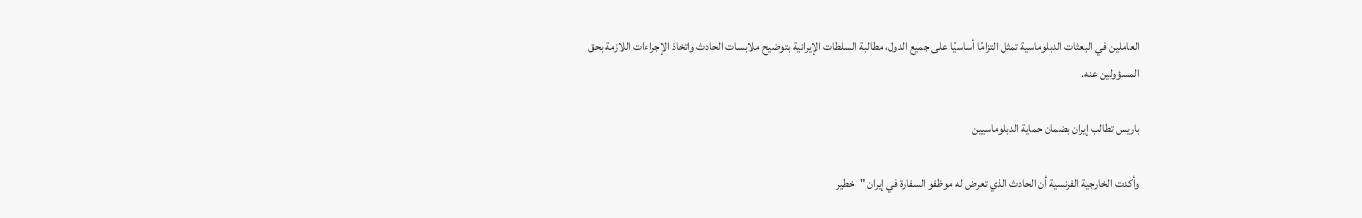العاملين في البعثات الدبلوماسية تمثل التزامًا أساسيًا على جميع الدول، مطالبة السلطات الإيرانية بتوضيح ملابسات الحادث واتخاذ الإجراءات اللازمة بحق المسؤولين عنه.

باريس تطالب إيران بضمان حماية الدبلوماسيين

وأكدت الخارجية الفرنسية أن الحادث الذي تعرض له موظفو السفارة في إيران "خطير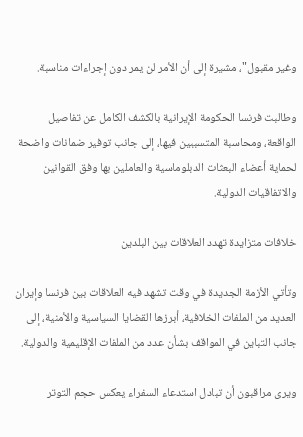وغير مقبول"، مشيرة إلى أن الأمر لن يمر دون إجراءات مناسبة.

وطالبت فرنسا الحكومة الإيرانية بالكشف الكامل عن تفاصيل الواقعة، ومحاسبة المتسببين فيها، إلى جانب توفير ضمانات واضحة لحماية أعضاء البعثات الدبلوماسية والعاملين بها وفق القوانين والاتفاقيات الدولية.

خلافات متزايدة تهدد العلاقات بين البلدين

وتأتي الأزمة الجديدة في وقت تشهد فيه العلاقات بين فرنسا وإيران العديد من الملفات الخلافية، أبرزها القضايا السياسية والأمنية، إلى جانب التباين في المواقف بشأن عدد من الملفات الإقليمية والدولية.

ويرى مراقبون أن تبادل استدعاء السفراء يعكس حجم التوتر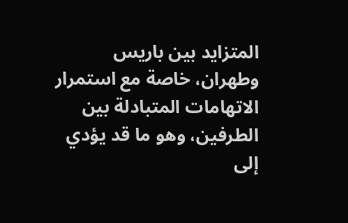المتزايد بين باريس وطهران، خاصة مع استمرار الاتهامات المتبادلة بين الطرفين، وهو ما قد يؤدي إلى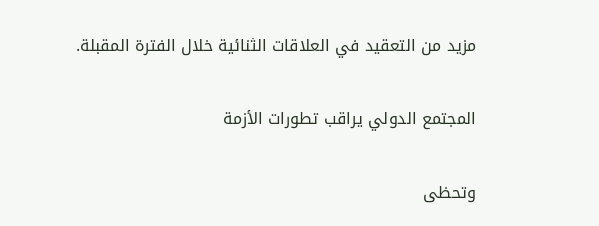مزيد من التعقيد في العلاقات الثنائية خلال الفترة المقبلة.

المجتمع الدولي يراقب تطورات الأزمة

وتحظى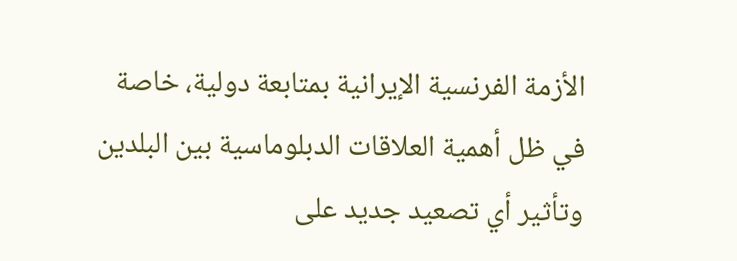الأزمة الفرنسية الإيرانية بمتابعة دولية، خاصة في ظل أهمية العلاقات الدبلوماسية بين البلدين وتأثير أي تصعيد جديد على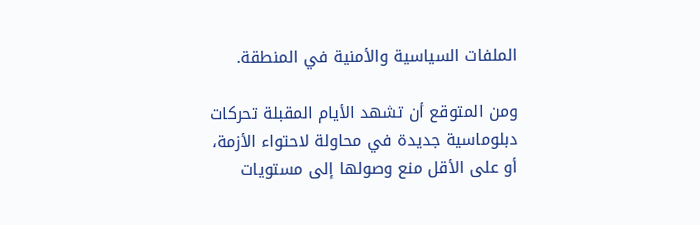الملفات السياسية والأمنية في المنطقة.

ومن المتوقع أن تشهد الأيام المقبلة تحركات دبلوماسية جديدة في محاولة لاحتواء الأزمة، أو على الأقل منع وصولها إلى مستويات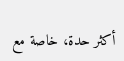أكثر حدة، خاصة مع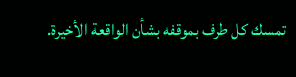تمسك كل طرف بموقفه بشأن الواقعة الأخيرة.